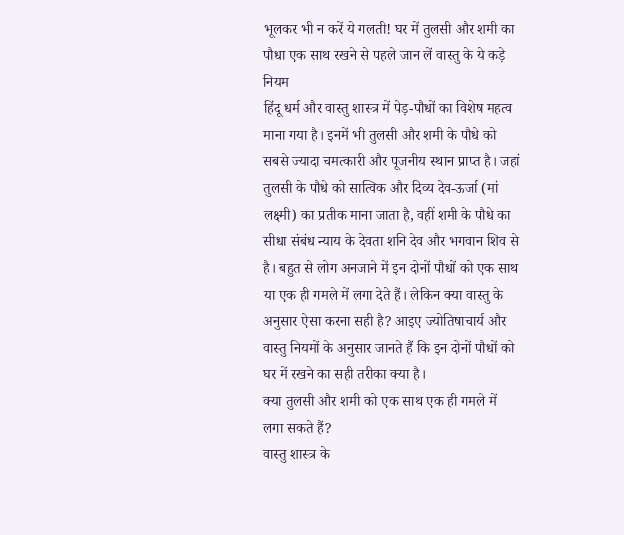भूलकर भी न करें ये गलती! घर में तुलसी और शमी का पौधा एक साथ रखने से पहले जान लें वास्तु के ये कड़े नियम
हिंदू धर्म और वास्तु शास्त्र में पेड़-पौधों का विशेष महत्व माना गया है। इनमें भी तुलसी और शमी के पौधे को सबसे ज्यादा चमत्कारी और पूजनीय स्थान प्राप्त है। जहां तुलसी के पौधे को सात्विक और दिव्य देव-ऊर्जा (मां लक्ष्मी) का प्रतीक माना जाता है, वहीं शमी के पौधे का सीधा संबंध न्याय के देवता शनि देव और भगवान शिव से है। बहुत से लोग अनजाने में इन दोनों पौधों को एक साथ या एक ही गमले में लगा देते हैं। लेकिन क्या वास्तु के अनुसार ऐसा करना सही है? आइए ज्योतिषाचार्य और वास्तु नियमों के अनुसार जानते हैं कि इन दोनों पौधों को घर में रखने का सही तरीका क्या है।
क्या तुलसी और शमी को एक साथ एक ही गमले में लगा सकते हैं?
वास्तु शास्त्र के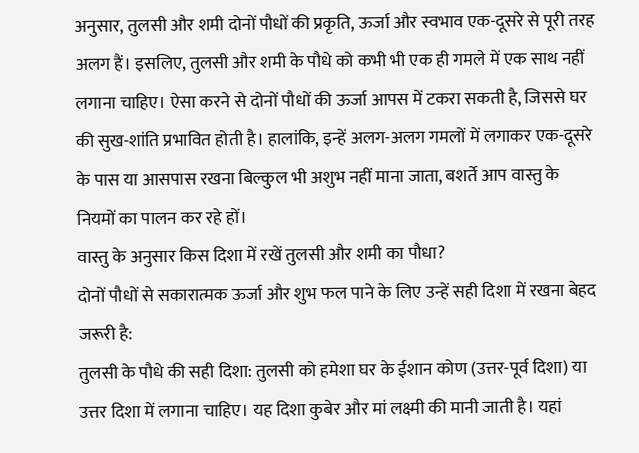अनुसार, तुलसी और शमी दोनों पौधों की प्रकृति, ऊर्जा और स्वभाव एक-दूसरे से पूरी तरह अलग हैं। इसलिए, तुलसी और शमी के पौधे को कभी भी एक ही गमले में एक साथ नहीं लगाना चाहिए। ऐसा करने से दोनों पौधों की ऊर्जा आपस में टकरा सकती है, जिससे घर की सुख-शांति प्रभावित होती है। हालांकि, इन्हें अलग-अलग गमलों में लगाकर एक-दूसरे के पास या आसपास रखना बिल्कुल भी अशुभ नहीं माना जाता, बशर्ते आप वास्तु के नियमों का पालन कर रहे हों।
वास्तु के अनुसार किस दिशा में रखें तुलसी और शमी का पौधा?
दोनों पौधों से सकारात्मक ऊर्जा और शुभ फल पाने के लिए उन्हें सही दिशा में रखना बेहद जरूरी है:
तुलसी के पौधे की सही दिशा: तुलसी को हमेशा घर के ईशान कोण (उत्तर-पूर्व दिशा) या उत्तर दिशा में लगाना चाहिए। यह दिशा कुबेर और मां लक्ष्मी की मानी जाती है। यहां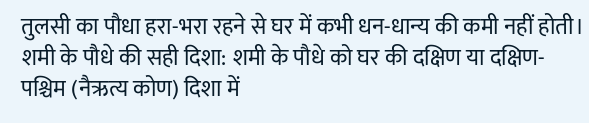तुलसी का पौधा हरा-भरा रहने से घर में कभी धन-धान्य की कमी नहीं होती।
शमी के पौधे की सही दिशा: शमी के पौधे को घर की दक्षिण या दक्षिण-पश्चिम (नैऋत्य कोण) दिशा में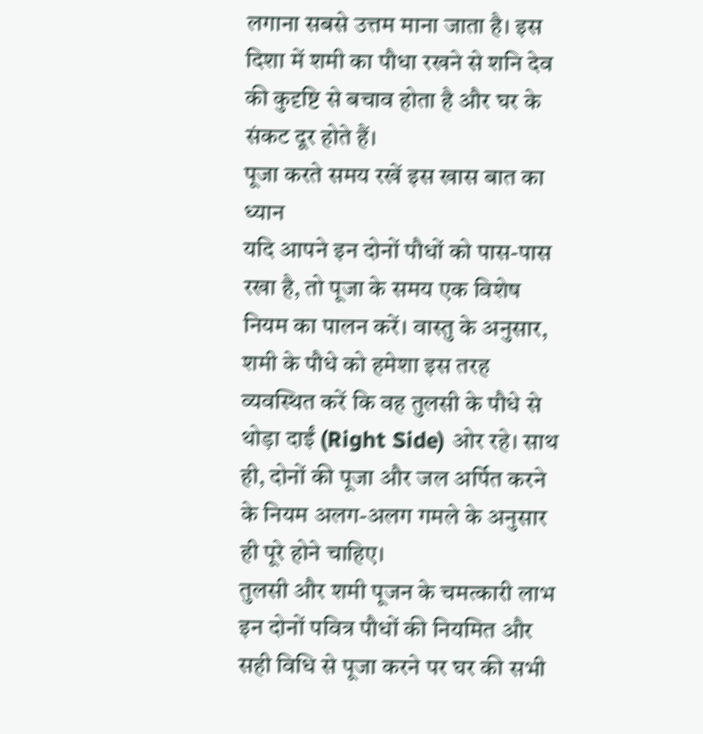लगाना सबसे उत्तम माना जाता है। इस दिशा में शमी का पौधा रखने से शनि देव की कुदृष्टि से बचाव होता है और घर के संकट दूर होते हैं।
पूजा करते समय रखें इस खास बात का ध्यान
यदि आपने इन दोनों पौधों को पास-पास रखा है, तो पूजा के समय एक विशेष नियम का पालन करें। वास्तु के अनुसार, शमी के पौधे को हमेशा इस तरह व्यवस्थित करें कि वह तुलसी के पौधे से थोड़ा दाईं (Right Side) ओर रहे। साथ ही, दोनों की पूजा और जल अर्पित करने के नियम अलग-अलग गमले के अनुसार ही पूरे होने चाहिए।
तुलसी और शमी पूजन के चमत्कारी लाभ
इन दोनों पवित्र पौधों की नियमित और सही विधि से पूजा करने पर घर की सभी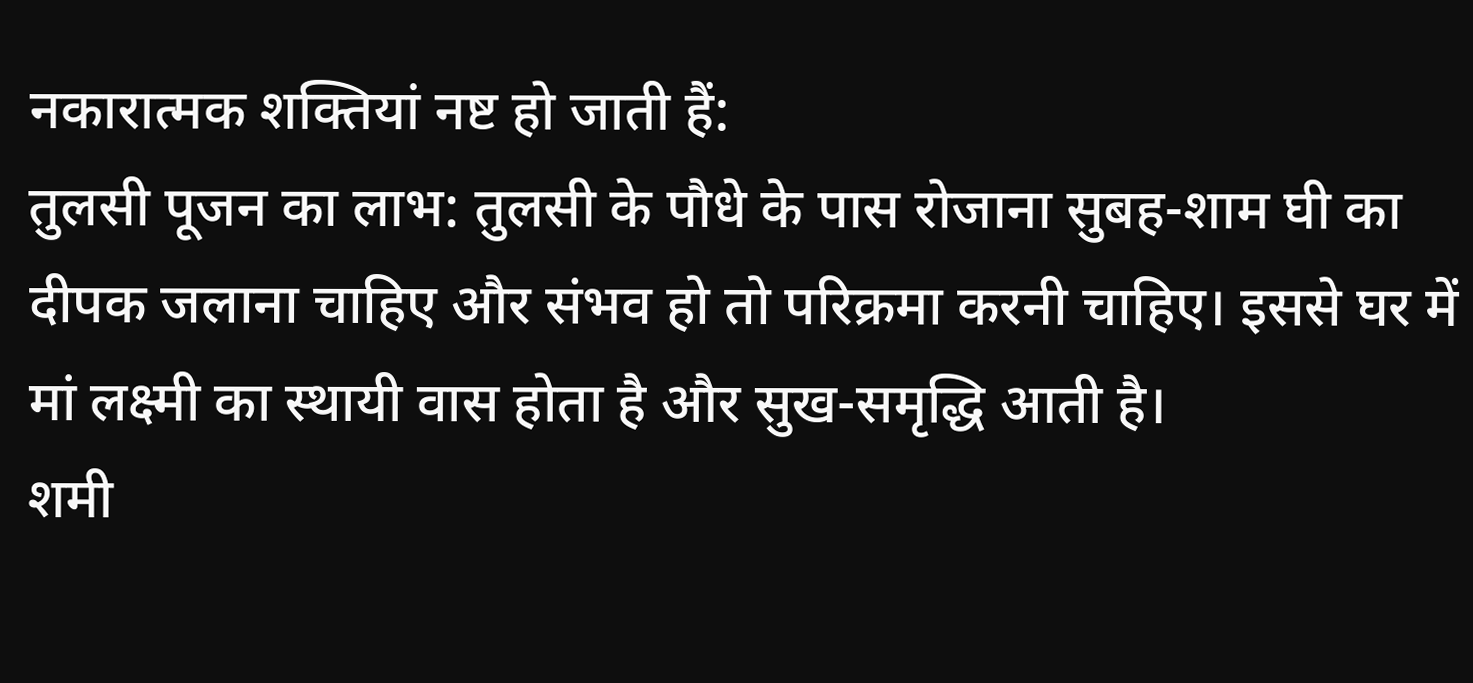नकारात्मक शक्तियां नष्ट हो जाती हैं:
तुलसी पूजन का लाभ: तुलसी के पौधे के पास रोजाना सुबह-शाम घी का दीपक जलाना चाहिए और संभव हो तो परिक्रमा करनी चाहिए। इससे घर में मां लक्ष्मी का स्थायी वास होता है और सुख-समृद्धि आती है।
शमी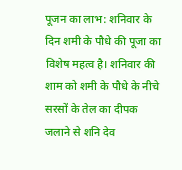पूजन का लाभ: शनिवार के दिन शमी के पौधे की पूजा का विशेष महत्व है। शनिवार की शाम को शमी के पौधे के नीचे सरसों के तेल का दीपक जलाने से शनि देव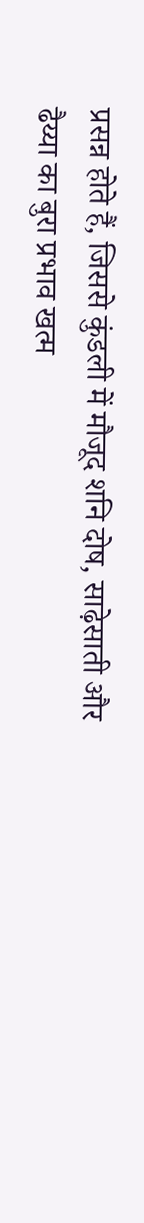प्रसन्न होते हैं, जिससे कुंडली में मौजूद शनि दोष, साढ़ेसाती और ढैय्या का बुरा प्रभाव खत्म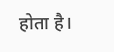होता है।